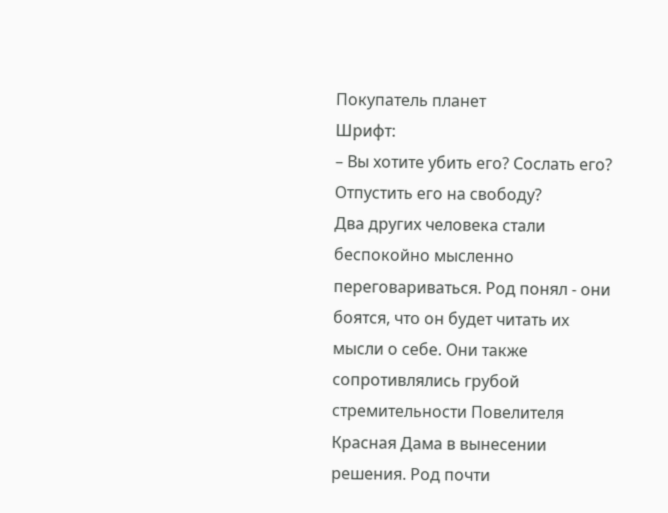Покупатель планет
Шрифт:
– Вы хотите убить его? Сослать его? Отпустить его на свободу?
Два других человека стали беспокойно мысленно переговариваться. Род понял - они боятся, что он будет читать их мысли о себе. Они также сопротивлялись грубой стремительности Повелителя Красная Дама в вынесении решения. Род почти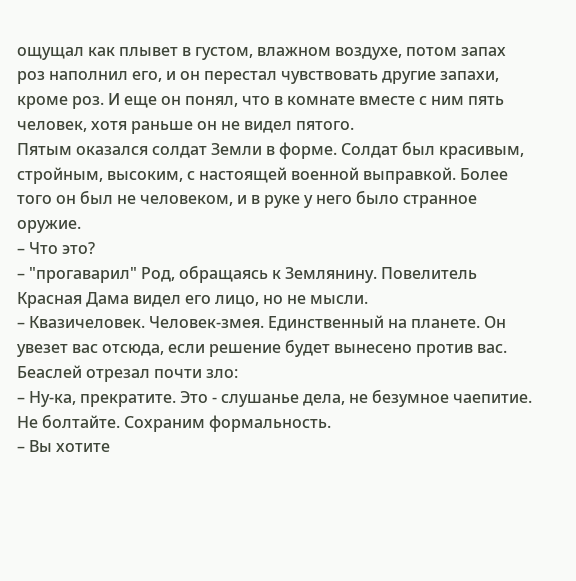ощущал как плывет в густом, влажном воздухе, потом запах роз наполнил его, и он перестал чувствовать другие запахи, кроме роз. И еще он понял, что в комнате вместе с ним пять человек, хотя раньше он не видел пятого.
Пятым оказался солдат Земли в форме. Солдат был красивым, стройным, высоким, с настоящей военной выправкой. Более того он был не человеком, и в руке у него было странное оружие.
– Что это?
– "прогаварил" Род, обращаясь к Землянину. Повелитель Красная Дама видел его лицо, но не мысли.
– Квазичеловек. Человек-змея. Единственный на планете. Он увезет вас отсюда, если решение будет вынесено против вас.
Беаслей отрезал почти зло:
– Ну-ка, прекратите. Это - слушанье дела, не безумное чаепитие. Не болтайте. Сохраним формальность.
– Вы хотите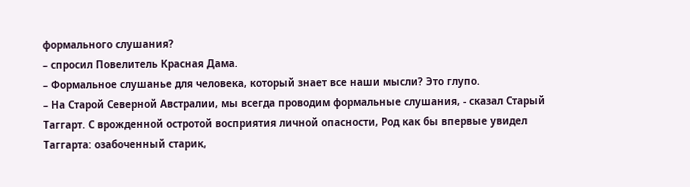формального слушания?
– спросил Повелитель Красная Дама.
– Формальное слушанье для человека, который знает все наши мысли? Это глупо.
– На Старой Северной Австралии, мы всегда проводим формальные слушания, - сказал Старый Таггарт. С врожденной остротой восприятия личной опасности, Род как бы впервые увидел Таггарта: озабоченный старик,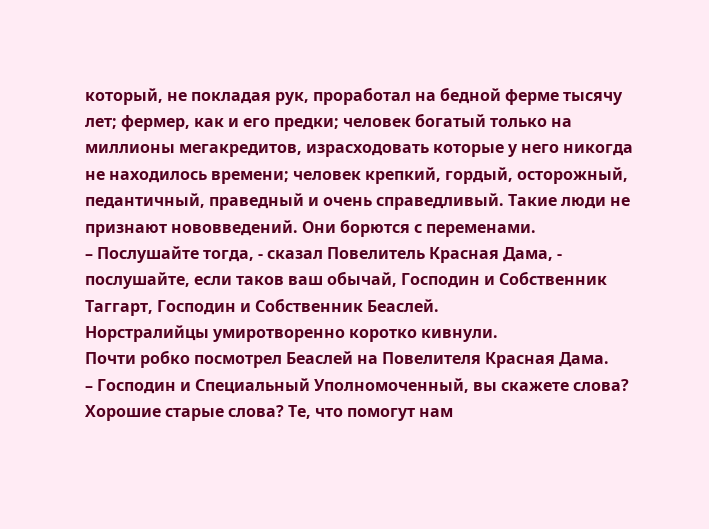который, не покладая рук, проработал на бедной ферме тысячу лет; фермер, как и его предки; человек богатый только на миллионы мегакредитов, израсходовать которые у него никогда не находилось времени; человек крепкий, гордый, осторожный, педантичный, праведный и очень справедливый. Такие люди не признают нововведений. Они борются с переменами.
– Послушайте тогда, - сказал Повелитель Красная Дама, - послушайте, если таков ваш обычай, Господин и Собственник Таггарт, Господин и Собственник Беаслей.
Норстралийцы умиротворенно коротко кивнули.
Почти робко посмотрел Беаслей на Повелителя Красная Дама.
– Господин и Специальный Уполномоченный, вы скажете слова? Хорошие старые слова? Те, что помогут нам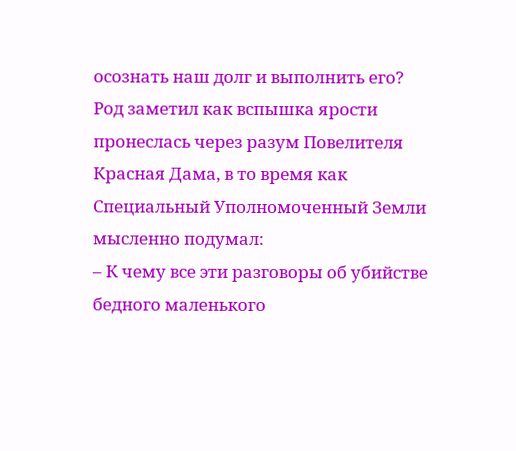осознать наш долг и выполнить его?
Род заметил как вспышка ярости пронеслась через разум Повелителя Красная Дама, в то время как Специальный Уполномоченный Земли мысленно подумал:
– К чему все эти разговоры об убийстве бедного маленького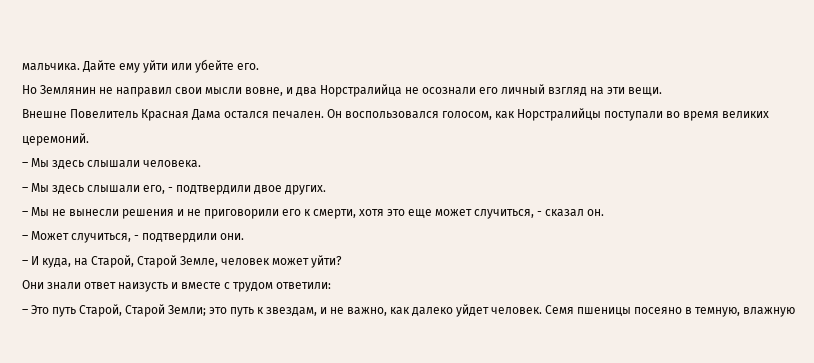мальчика. Дайте ему уйти или убейте его.
Но Землянин не направил свои мысли вовне, и два Норстралийца не осознали его личный взгляд на эти вещи.
Внешне Повелитель Красная Дама остался печален. Он воспользовался голосом, как Норстралийцы поступали во время великих церемоний.
– Мы здесь слышали человека.
– Мы здесь слышали его, - подтвердили двое других.
– Мы не вынесли решения и не приговорили его к смерти, хотя это еще может случиться, - сказал он.
– Может случиться, - подтвердили они.
– И куда, на Старой, Старой Земле, человек может уйти?
Они знали ответ наизусть и вместе с трудом ответили:
– Это путь Старой, Старой Земли; это путь к звездам, и не важно, как далеко уйдет человек. Семя пшеницы посеяно в темную, влажную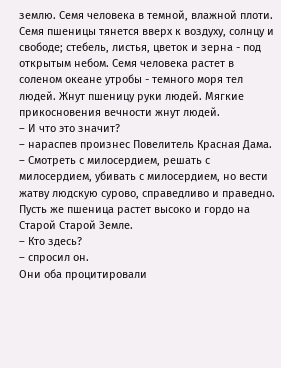землю. Семя человека в темной, влажной плоти. Семя пшеницы тянется вверх к воздуху, солнцу и свободе; стебель, листья, цветок и зерна - под открытым небом. Семя человека растет в соленом океане утробы - темного моря тел людей. Жнут пшеницу руки людей. Мягкие прикосновения вечности жнут людей.
– И что это значит?
– нараспев произнес Повелитель Красная Дама.
– Смотреть с милосердием, решать с милосердием, убивать с милосердием, но вести жатву людскую сурово, справедливо и праведно. Пусть же пшеница растет высоко и гордо на Старой Старой Земле.
– Кто здесь?
– спросил он.
Они оба процитировали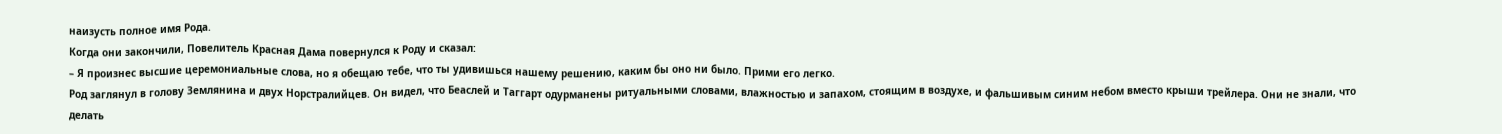наизусть полное имя Рода.
Когда они закончили, Повелитель Красная Дама повернулся к Роду и сказал:
– Я произнес высшие церемониальные слова, но я обещаю тебе, что ты удивишься нашему решению, каким бы оно ни было. Прими его легко.
Род заглянул в голову Землянина и двух Норстралийцев. Он видел, что Беаслей и Таггарт одурманены ритуальными словами, влажностью и запахом, стоящим в воздухе, и фальшивым синим небом вместо крыши трейлера. Они не знали, что делать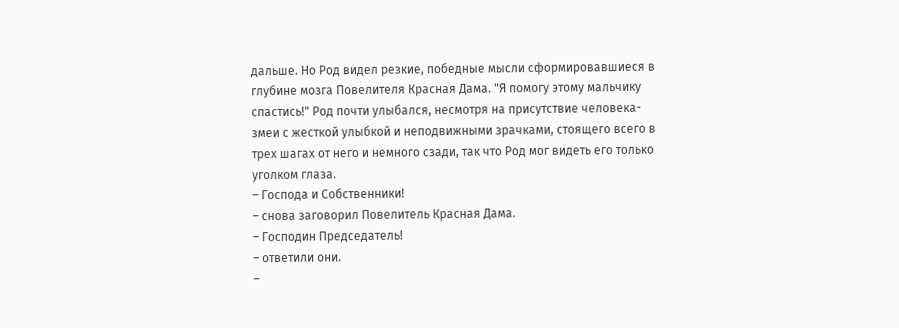дальше. Но Род видел резкие, победные мысли сформировавшиеся в глубине мозга Повелителя Красная Дама. "Я помогу этому мальчику спастись!" Род почти улыбался, несмотря на присутствие человека-змеи с жесткой улыбкой и неподвижными зрачками, стоящего всего в трех шагах от него и немного сзади, так что Род мог видеть его только уголком глаза.
– Господа и Собственники!
– снова заговорил Повелитель Красная Дама.
– Господин Председатель!
– ответили они.
–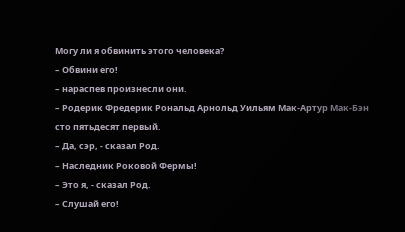Могу ли я обвинить этого человека?
– Обвини его!
– нараспев произнесли они.
– Родерик Фредерик Рональд Арнольд Уильям Мак-Артур Мак-Бэн сто пятьдесят первый.
– Да, сэр, - сказал Род.
– Наследник Роковой Фермы!
– Это я, - сказал Род.
– Слушай его!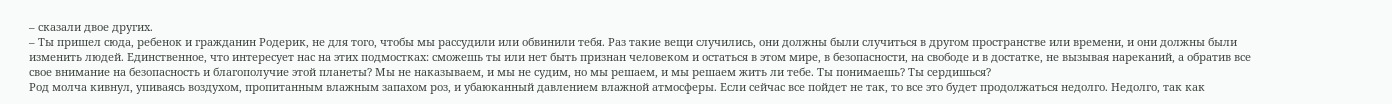– сказали двое других.
– Ты пришел сюда, ребенок и гражданин Родерик, не для того, чтобы мы рассудили или обвинили тебя. Раз такие вещи случились, они должны были случиться в другом пространстве или времени, и они должны были изменить людей. Единственное, что интересует нас на этих подмостках: сможешь ты или нет быть признан человеком и остаться в этом мире, в безопасности, на свободе и в достатке, не вызывая нареканий, а обратив все свое внимание на безопасность и благополучие этой планеты? Мы не наказываем, и мы не судим, но мы решаем, и мы решаем жить ли тебе. Ты понимаешь? Ты сердишься?
Род молча кивнул, упиваясь воздухом, пропитанным влажным запахом роз, и убаюканный давлением влажной атмосферы. Если сейчас все пойдет не так, то все это будет продолжаться недолго. Недолго, так как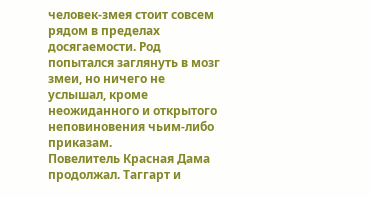человек-змея стоит совсем рядом в пределах досягаемости. Род попытался заглянуть в мозг змеи, но ничего не услышал, кроме неожиданного и открытого неповиновения чьим-либо приказам.
Повелитель Красная Дама продолжал. Таггарт и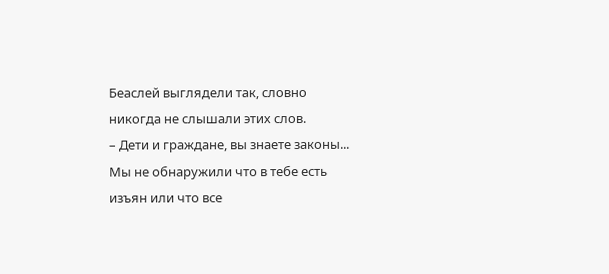Беаслей выглядели так, словно никогда не слышали этих слов.
– Дети и граждане, вы знаете законы... Мы не обнаружили что в тебе есть изъян или что все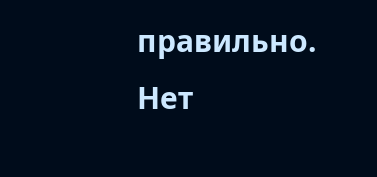правильно. Нет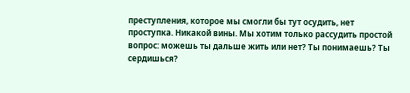преступления, которое мы смогли бы тут осудить, нет проступка. Никакой вины. Мы хотим только рассудить простой вопрос: можешь ты дальше жить или нет? Ты понимаешь? Ты сердишься?